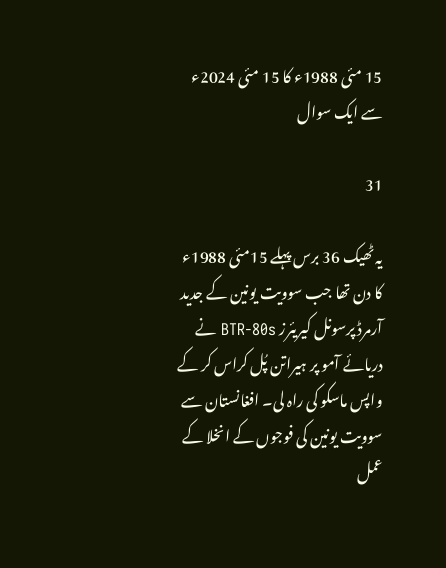15 مئی 1988ء کا 15 مئی 2024ء سے ایک سوال

31

یہ ٹھیک 36 برس پہلے 15مئی 1988ء کا دن تھا جب سوویت یونین کے جدید آرمرڈ پرسونل کیریئرز BTR-80s نے دریائے آمو پر ہیراتن پُل کراس کر کے واپس ماسکو کی راہ لی۔ افغانستان سے سوویت یونین کی فوجوں کے انخلا کے عمل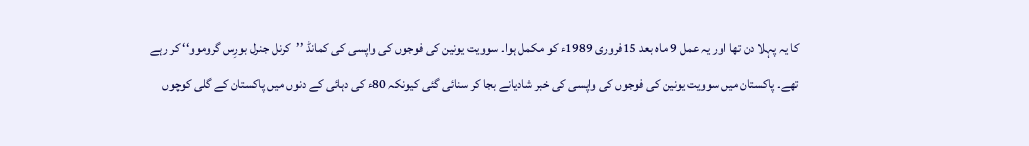کا یہ پہلا دن تھا اور یہ عمل 9 ماہ بعد 15فروری 1989ء کو مکمل ہوا۔ سوویت یونین کی فوجوں کی واپسی کی کمانڈ ’’کرنل جنرل بورِس گروموو‘‘ کر رہے تھے۔ پاکستان میں سوویت یونین کی فوجوں کی واپسی کی خبر شادیانے بجا کر سنائی گئی کیونکہ 80ء کی دہائی کے دنوں میں پاکستان کے گلی کوچوں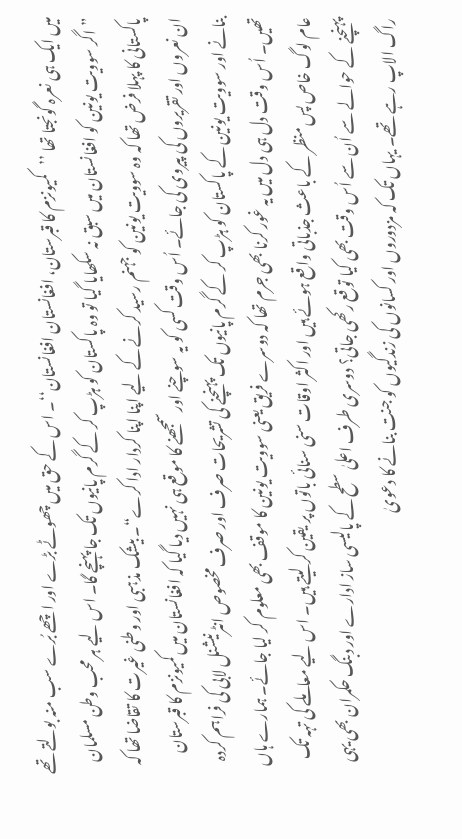میں ایک ہی نعرہ گونجتا تھا ’’کمیونزم کا قبرستان، افغانستان افغانستان‘‘۔ اس کے حق میں چھوٹے بڑے اور اچھے بُرے سب منہ بولتے تھے ”اگر سوویت یونین کو افغانستان میں سبق نہ سکھایا گیا تو وہ پاکستان کو ہڑپ کر کے گرم پانیوں تک جا پہنچے گا۔ اس لیے ہر محب وطن مسلمان پاکستانی کا پہلا فرض تھا کہ وہ سوویت یونین کو جہنم رسید کرنے کے لیے اپنا اپنا کردار ادا کرے“۔ بیشک مذہبی اور وطنی غیرت کا تقاضا تھا کہ ان نعروں اور تقریروں کی پیروی کی جائے۔ اُس وقت کسی کو یہ سوچنے اور سمجھنے کا موقع ہی نہیں دیا گیا کہ افغانستان میں کمیونزم کا قبرستان بنانے اور سوویت یونین کے پاکستان کو ہڑپ کر کے گرم پانیوں تک پہنچنے کی تشریحات صرف اور صرف مخصوص انٹرنیشنل لابی کی فراہم کردہ تھیں۔ اُس وقت دل ہی دل میں یہ غور کرنا بھی جرم تھا کہ دوسرے فریق یعنی سوویت یونین کا موقف بھی معلوم کر لیا جائے۔ ہمارے ہاں عام لوگ خاص پس منظر کے باعث جذباتی واقع ہوئے ہیں اور اکثر اوقات سنی سنائی باتوں پر یقین کر لیتے ہیں۔ اس لیے معاملے کی تہہ تک پہنچنے کے حوالے سے اُن سے اُس وقت بھی کیا توقع رکھی جاتی؟ دوسری طرف اعلیٰ سطح کے پالیسی ساز ادارے اور دبنگ حکمران بھی یہی راگ الاپ رہے تھے۔ یہاں تک کہ مزدوروں اور کسانوں کی زندگیوں کو جنت بنانے کا دعویٰ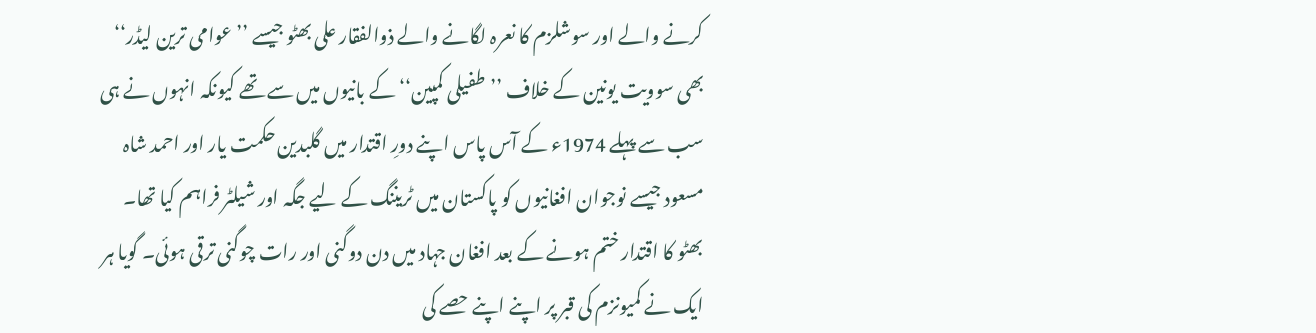کرنے والے اور سوشلزم کا نعرہ لگانے والے ذوالفقار علی بھٹو جیسے ’’عوامی ترین لیڈر‘‘ بھی سوویت یونین کے خلاف ’’طفیلی کمپین‘‘ کے بانیوں میں سے تھے کیونکہ انہوں نے ہی سب سے پہلے 1974ء کے آس پاس اپنے دورِ اقتدار میں گلبدین حکمت یار اور احمد شاہ مسعود جیسے نوجوان افغانیوں کو پاکستان میں ٹریننگ کے لیے جگہ اور شیلٹر فراہم کیا تھا۔ بھٹو کا اقتدار ختم ہونے کے بعد افغان جہاد میں دن دوگنی اور رات چوگنی ترقی ہوئی۔ گویا ہر ایک نے کمیونزم کی قبر پر اپنے اپنے حصے کی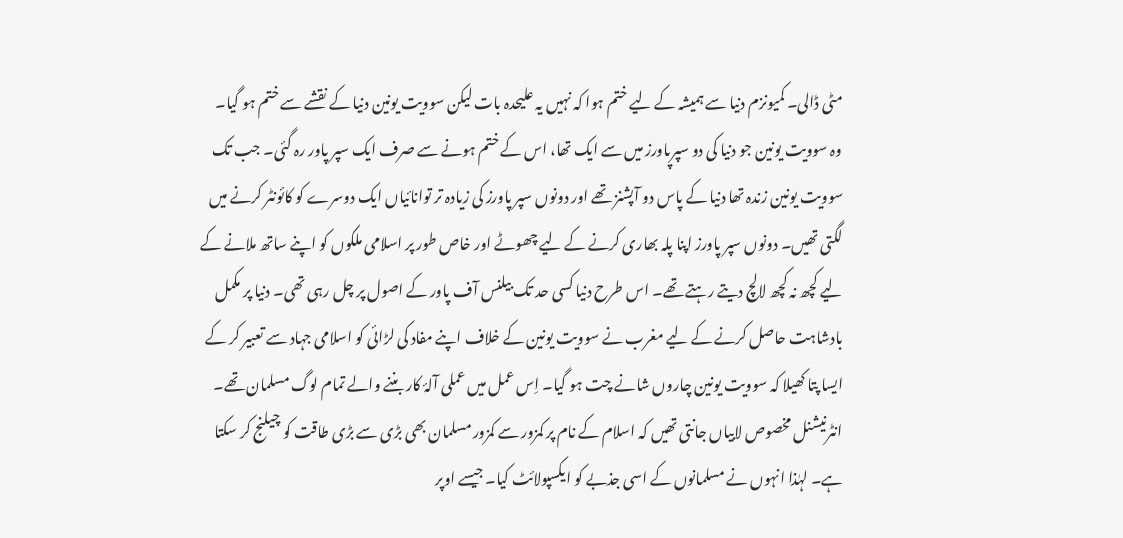مٹی ڈالی۔ کمیونزم دنیا سے ہمیشہ کے لیے ختم ہوا کہ نہیں یہ علیحدہ بات لیکن سوویت یونین دنیا کے نقشے سے ختم ہو گیا۔ وہ سوویت یونین جو دنیا کی دو سپرپاورز میں سے ایک تھا، اس کے ختم ہونے سے صرف ایک سپر پاور رہ گئی۔ جب تک سوویت یونین زندہ تھا دنیا کے پاس دو آپشنز تھے اور دونوں سپر پاورز کی زیادہ تر توانائیاں ایک دوسرے کو کائونٹر کرنے میں لگتی تھیں۔ دونوں سپر پاورز اپنا پلہ بھاری کرنے کے لیے چھوٹے اور خاص طور پر اسلامی ملکوں کو اپنے ساتھ ملانے کے لیے کچھ نہ کچھ لالچ دیتے رہتے تھے۔ اس طرح دنیا کسی حد تک بیلنس آف پاور کے اصول پر چل رہی تھی۔ دنیا پر مکمل بادشاہت حاصل کرنے کے لیے مغرب نے سوویت یونین کے خلاف اپنے مفاد کی لڑائی کو اسلامی جہاد سے تعبیر کر کے ایسا پتا کھیلا کہ سوویت یونین چاروں شانے چت ہو گیا۔ اِس عمل میں عملی آلۂ کار بننے والے تمام لوگ مسلمان تھے۔ انٹرنیشنل مخصوص لابیاں جانتی تھیں کہ اسلام کے نام پر کمزور سے کمزور مسلمان بھی بڑی سے بڑی طاقت کو چیلنج کر سکتا ہے۔ لہٰذا انہوں نے مسلمانوں کے اسی جذبے کو ایکسپولائٹ کیا۔ جیسے اوپر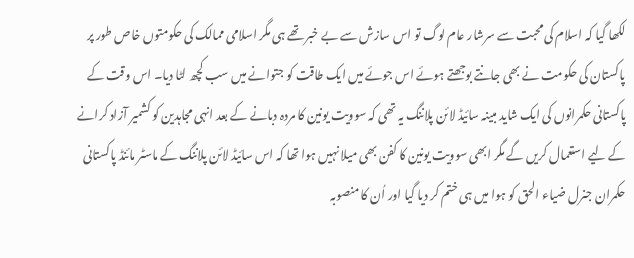لکھا گیا کہ اسلام کی محبت سے سرشار عام لوگ تو اس سازش سے بے خبر تھے ہی مگر اسلامی ممالک کی حکومتوں خاص طور پر پاکستان کی حکومت نے بھی جانتے بوجھتے ہوئے اس جوئے میں ایک طاقت کو جتوانے میں سب کچھ لٹا دیا۔ اس وقت کے پاکستانی حکمرانوں کی ایک شاید مبینہ سائیڈ لائن پلاننگ یہ تھی کہ سوویت یونین کا مردہ دبانے کے بعد انہی مجاہدین کو کشمیر آزاد کرانے کے لیے استعمال کریں گے مگر ابھی سوویت یونین کا کفن بھی میلا نہیں ہوا تھا کہ اس سائیڈ لائن پلاننگ کے ماسٹر مائنڈ پاکستانی حکمران جنرل ضیاء الحق کو ہوا میں ہی ختم کر دیا گیا اور اُن کا منصوبہ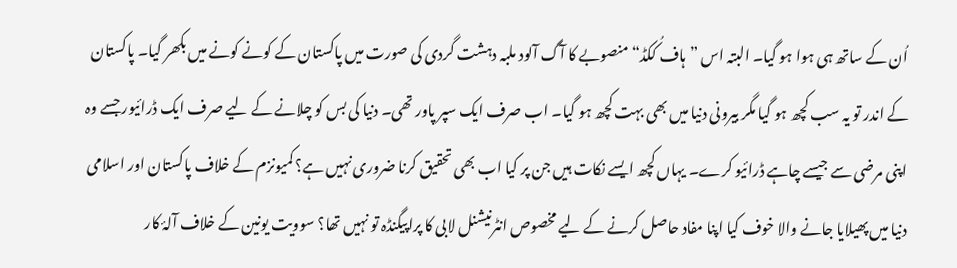اُن کے ساتھ ہی ہوا ہو گیا۔ البتہ اس ”ہاف کُکڈ“ منصوبے کا آگ آلود ملبہ دہشت گردی کی صورت میں پاکستان کے کونے کونے میں بکھر گیا۔ پاکستان کے اندر تو یہ سب کچھ ہو گیا مگر بیرونی دنیا میں بھی بہت کچھ ہو گیا۔ اب صرف ایک سپر پاور تھی۔ دنیا کی بس کو چلانے کے لیے صرف ایک ڈرائیور جسے وہ اپنی مرضی سے جیسے چاہے ڈرائیو کرے۔ یہاں کچھ ایسے نکات ہیں جن پر کیا اب بھی تحقیق کرنا ضروری نہیں ہے؟ کمیونزم کے خلاف پاکستان اور اسلامی دنیا میں پھیلایا جانے والا خوف کیا اپنا مفاد حاصل کرنے کے لیے مخصوص انٹرنیشنل لابی کا پراپیگنڈہ تو نہیں تھا؟ سوویت یونین کے خلاف آلۂ کار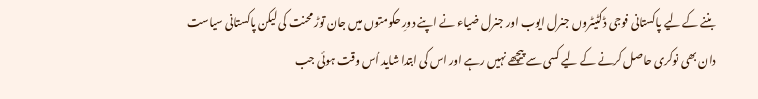بننے کے لیے پاکستانی فوجی ڈکٹیٹروں جنرل ایوب اور جنرل ضیاء نے اپنے دورِ حکومتوں میں جان توڑ محنت کی لیکن پاکستانی سیاست دان بھی نوکری حاصل کرنے کے لیے کسی سے پیچھے نہیں رہے اور اس کی ابتدا شاید اُس وقت ہوئی جب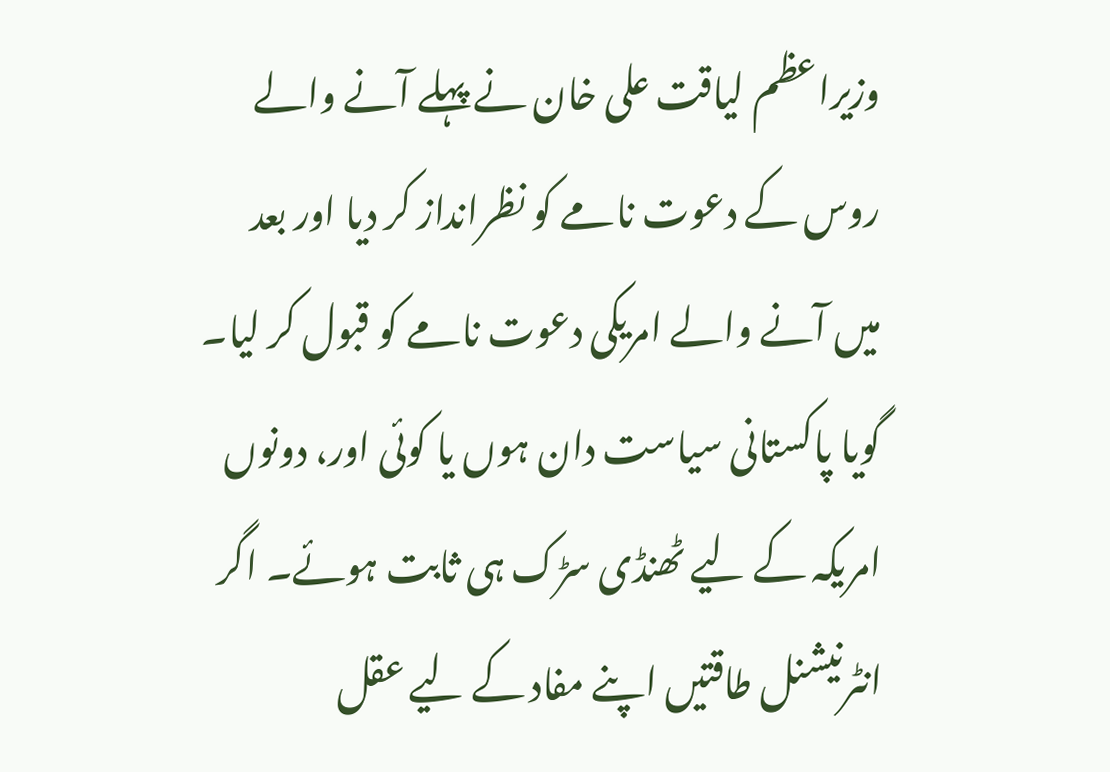وزیراعظم لیاقت علی خان نے پہلے آنے والے روس کے دعوت نامے کو نظرانداز کر دیا اور بعد میں آنے والے امریکی دعوت نامے کو قبول کر لیا۔ گویا پاکستانی سیاست دان ہوں یا کوئی اور، دونوں امریکہ کے لیے ٹھنڈی سڑک ہی ثابت ہوئے۔ اگر انٹرنیشنل طاقتیں اپنے مفاد کے لیے عقل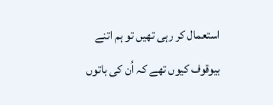استعمال کر رہی تھیں تو ہم اتنے بیوقوف کیوں تھے کہ اُن کی باتوں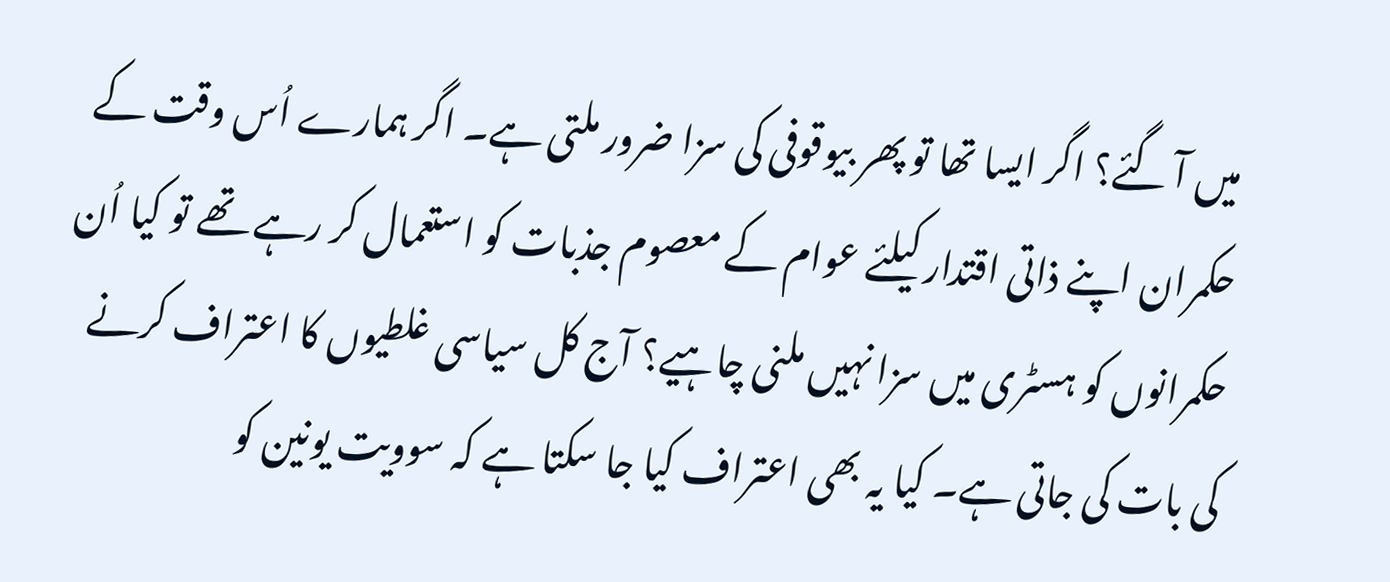میں آ گئے؟ اگر ایسا تھا تو پھر بیوقوفی کی سزا ضرور ملتی ہے۔ اگر ہمارے اُس وقت کے حکمران اپنے ذاتی اقتدار کیلئے عوام کے معصوم جذبات کو استعمال کر رہے تھے تو کیا اُن حکمرانوں کو ہسٹری میں سزا نہیں ملنی چاہیے؟ آج کل سیاسی غلطیوں کا اعتراف کرنے کی بات کی جاتی ہے۔ کیا یہ بھی اعتراف کیا جا سکتا ہے کہ سوویت یونین کو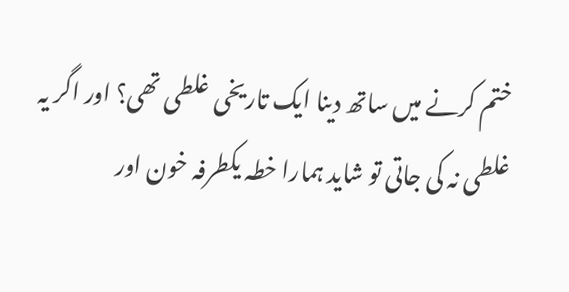ختم کرنے میں ساتھ دینا ایک تاریخی غلطی تھی؟ اور اگر یہ غلطی نہ کی جاتی تو شاید ہمارا خطہ یکطرفہ خون اور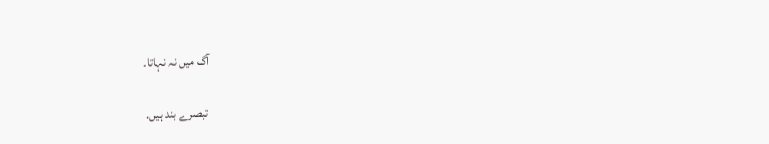آگ میں نہ نہاتا۔

تبصرے بند ہیں.